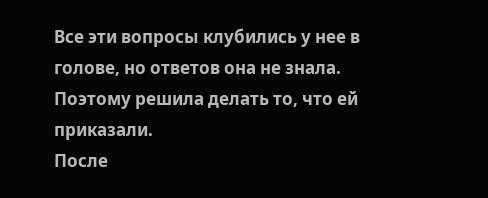Все эти вопросы клубились у нее в голове, но ответов она не знала.
Поэтому решила делать то, что ей приказали.
После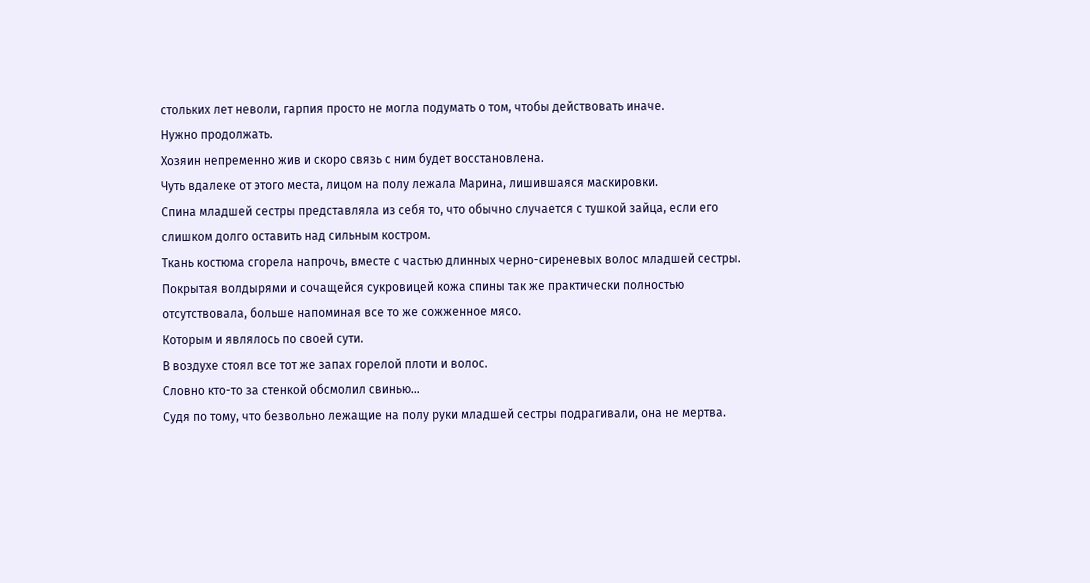стольких лет неволи, гарпия просто не могла подумать о том, чтобы действовать иначе.
Нужно продолжать.
Хозяин непременно жив и скоро связь с ним будет восстановлена.
Чуть вдалеке от этого места, лицом на полу лежала Марина, лишившаяся маскировки.
Спина младшей сестры представляла из себя то, что обычно случается с тушкой зайца, если его слишком долго оставить над сильным костром.
Ткань костюма сгорела напрочь, вместе с частью длинных черно-сиреневых волос младшей сестры.
Покрытая волдырями и сочащейся сукровицей кожа спины так же практически полностью отсутствовала, больше напоминая все то же сожженное мясо.
Которым и являлось по своей сути.
В воздухе стоял все тот же запах горелой плоти и волос.
Словно кто-то за стенкой обсмолил свинью…
Судя по тому, что безвольно лежащие на полу руки младшей сестры подрагивали, она не мертва.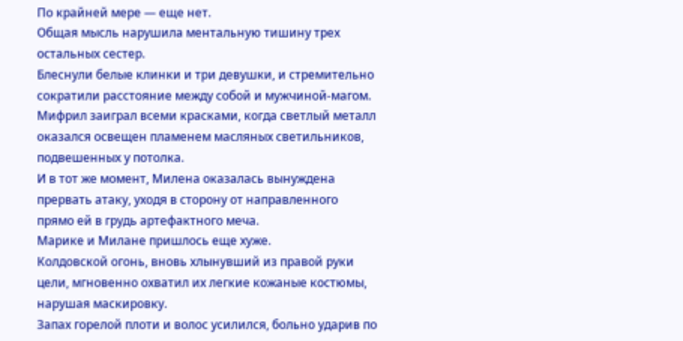По крайней мере — еще нет.
Общая мысль нарушила ментальную тишину трех остальных сестер.
Блеснули белые клинки и три девушки, и стремительно сократили расстояние между собой и мужчиной-магом.
Мифрил заиграл всеми красками, когда светлый металл оказался освещен пламенем масляных светильников, подвешенных у потолка.
И в тот же момент, Милена оказалась вынуждена прервать атаку, уходя в сторону от направленного прямо ей в грудь артефактного меча.
Марике и Милане пришлось еще хуже.
Колдовской огонь, вновь хлынувший из правой руки цели, мгновенно охватил их легкие кожаные костюмы, нарушая маскировку.
Запах горелой плоти и волос усилился, больно ударив по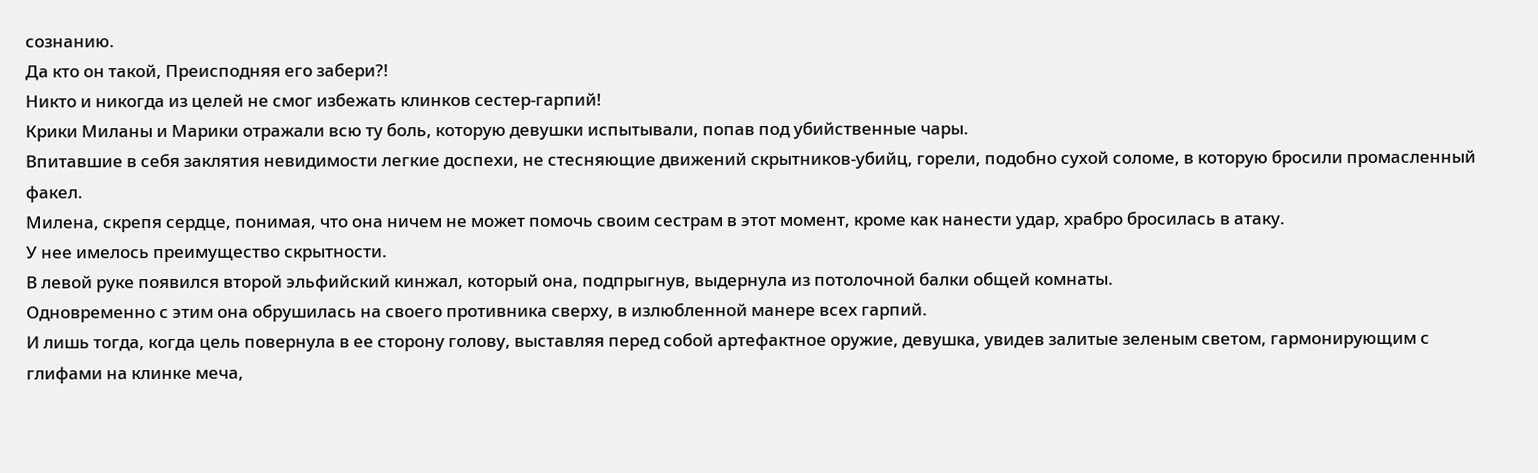сознанию.
Да кто он такой, Преисподняя его забери?!
Никто и никогда из целей не смог избежать клинков сестер-гарпий!
Крики Миланы и Марики отражали всю ту боль, которую девушки испытывали, попав под убийственные чары.
Впитавшие в себя заклятия невидимости легкие доспехи, не стесняющие движений скрытников-убийц, горели, подобно сухой соломе, в которую бросили промасленный факел.
Милена, скрепя сердце, понимая, что она ничем не может помочь своим сестрам в этот момент, кроме как нанести удар, храбро бросилась в атаку.
У нее имелось преимущество скрытности.
В левой руке появился второй эльфийский кинжал, который она, подпрыгнув, выдернула из потолочной балки общей комнаты.
Одновременно с этим она обрушилась на своего противника сверху, в излюбленной манере всех гарпий.
И лишь тогда, когда цель повернула в ее сторону голову, выставляя перед собой артефактное оружие, девушка, увидев залитые зеленым светом, гармонирующим с глифами на клинке меча,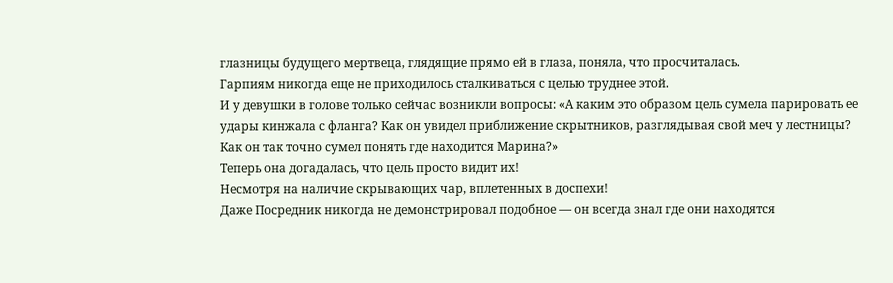глазницы будущего мертвеца, глядящие прямо ей в глаза, поняла, что просчиталась.
Гарпиям никогда еще не приходилось сталкиваться с целью труднее этой.
И у девушки в голове только сейчас возникли вопросы: «А каким это образом цель сумела парировать ее удары кинжала с фланга? Как он увидел приближение скрытников, разглядывая свой меч у лестницы? Как он так точно сумел понять где находится Марина?»
Теперь она догадалась, что цель просто видит их!
Несмотря на наличие скрывающих чар, вплетенных в доспехи!
Даже Посредник никогда не демонстрировал подобное — он всегда знал где они находятся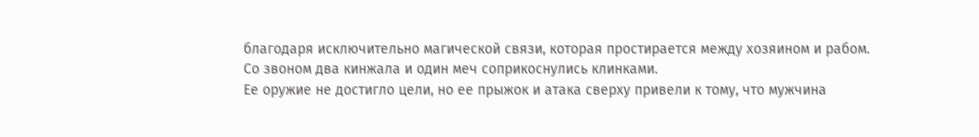благодаря исключительно магической связи, которая простирается между хозяином и рабом.
Со звоном два кинжала и один меч соприкоснулись клинками.
Ее оружие не достигло цели, но ее прыжок и атака сверху привели к тому, что мужчина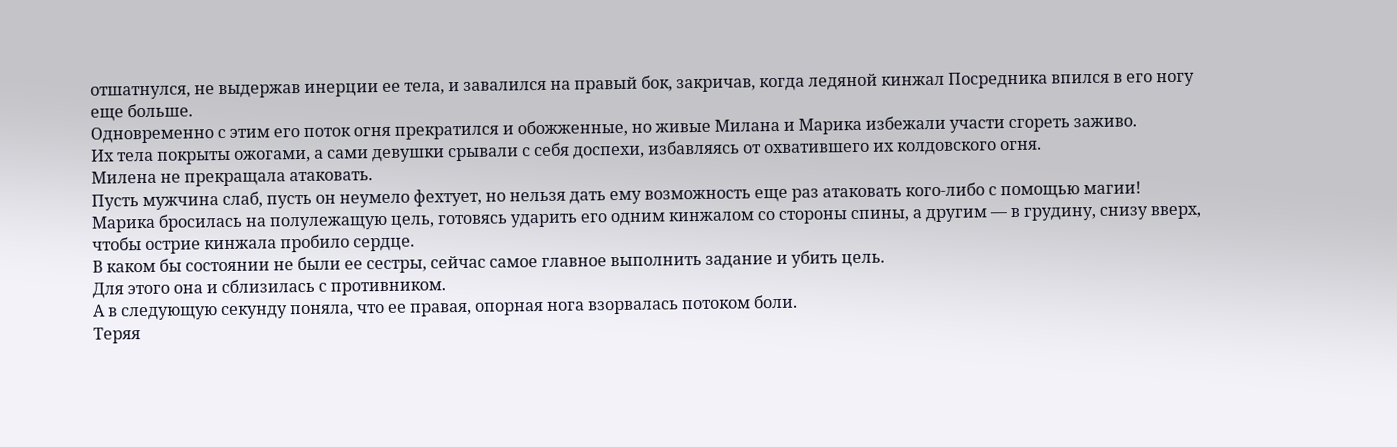отшатнулся, не выдержав инерции ее тела, и завалился на правый бок, закричав, когда ледяной кинжал Посредника впился в его ногу еще больше.
Одновременно с этим его поток огня прекратился и обожженные, но живые Милана и Марика избежали участи сгореть заживо.
Их тела покрыты ожогами, а сами девушки срывали с себя доспехи, избавляясь от охватившего их колдовского огня.
Милена не прекращала атаковать.
Пусть мужчина слаб, пусть он неумело фехтует, но нельзя дать ему возможность еще раз атаковать кого-либо с помощью магии!
Марика бросилась на полулежащую цель, готовясь ударить его одним кинжалом со стороны спины, а другим — в грудину, снизу вверх, чтобы острие кинжала пробило сердце.
В каком бы состоянии не были ее сестры, сейчас самое главное выполнить задание и убить цель.
Для этого она и сблизилась с противником.
А в следующую секунду поняла, что ее правая, опорная нога взорвалась потоком боли.
Теряя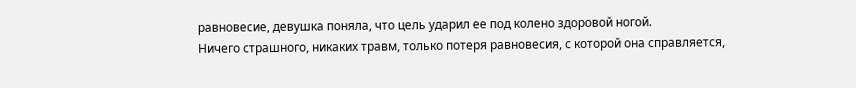равновесие, девушка поняла, что цель ударил ее под колено здоровой ногой.
Ничего страшного, никаких травм, только потеря равновесия, с которой она справляется,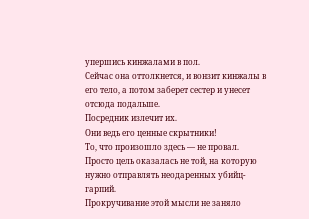упершись кинжалами в пол.
Сейчас она оттолкнется, и вонзит кинжалы в его тело, а потом заберет сестер и унесет отсюда подальше.
Посредник излечит их.
Они ведь его ценные скрытники!
То, что произошло здесь — не провал.
Просто цель оказалась не той, на которую нужно отправлять неодаренных убийц-гарпий.
Прокручивание этой мысли не заняло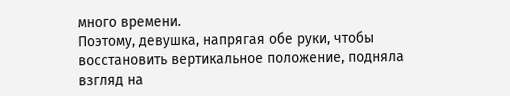много времени.
Поэтому, девушка, напрягая обе руки, чтобы восстановить вертикальное положение, подняла взгляд на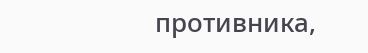противника,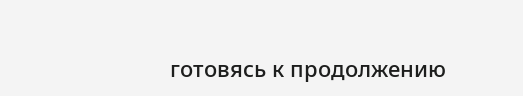готовясь к продолжению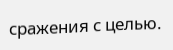сражения с целью.